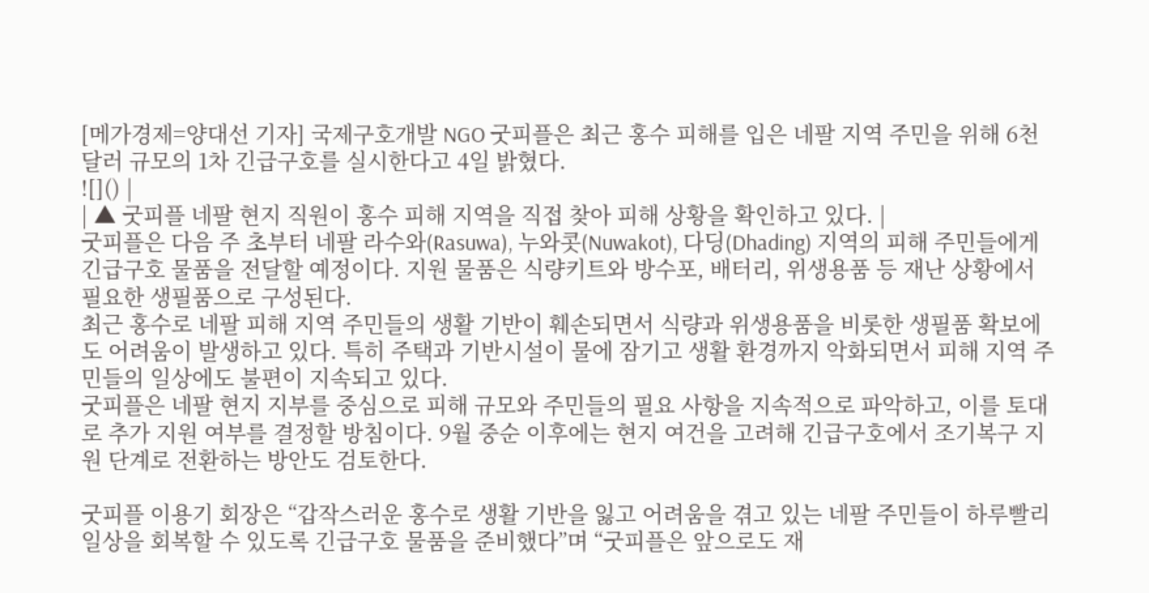[메가경제=양대선 기자] 국제구호개발 NGO 굿피플은 최근 홍수 피해를 입은 네팔 지역 주민을 위해 6천 달러 규모의 1차 긴급구호를 실시한다고 4일 밝혔다.
![]() |
| ▲ 굿피플 네팔 현지 직원이 홍수 피해 지역을 직접 찾아 피해 상황을 확인하고 있다. |
굿피플은 다음 주 초부터 네팔 라수와(Rasuwa), 누와콧(Nuwakot), 다딩(Dhading) 지역의 피해 주민들에게 긴급구호 물품을 전달할 예정이다. 지원 물품은 식량키트와 방수포, 배터리, 위생용품 등 재난 상황에서 필요한 생필품으로 구성된다.
최근 홍수로 네팔 피해 지역 주민들의 생활 기반이 훼손되면서 식량과 위생용품을 비롯한 생필품 확보에도 어려움이 발생하고 있다. 특히 주택과 기반시설이 물에 잠기고 생활 환경까지 악화되면서 피해 지역 주민들의 일상에도 불편이 지속되고 있다.
굿피플은 네팔 현지 지부를 중심으로 피해 규모와 주민들의 필요 사항을 지속적으로 파악하고, 이를 토대로 추가 지원 여부를 결정할 방침이다. 9월 중순 이후에는 현지 여건을 고려해 긴급구호에서 조기복구 지원 단계로 전환하는 방안도 검토한다.

굿피플 이용기 회장은 “갑작스러운 홍수로 생활 기반을 잃고 어려움을 겪고 있는 네팔 주민들이 하루빨리 일상을 회복할 수 있도록 긴급구호 물품을 준비했다”며 “굿피플은 앞으로도 재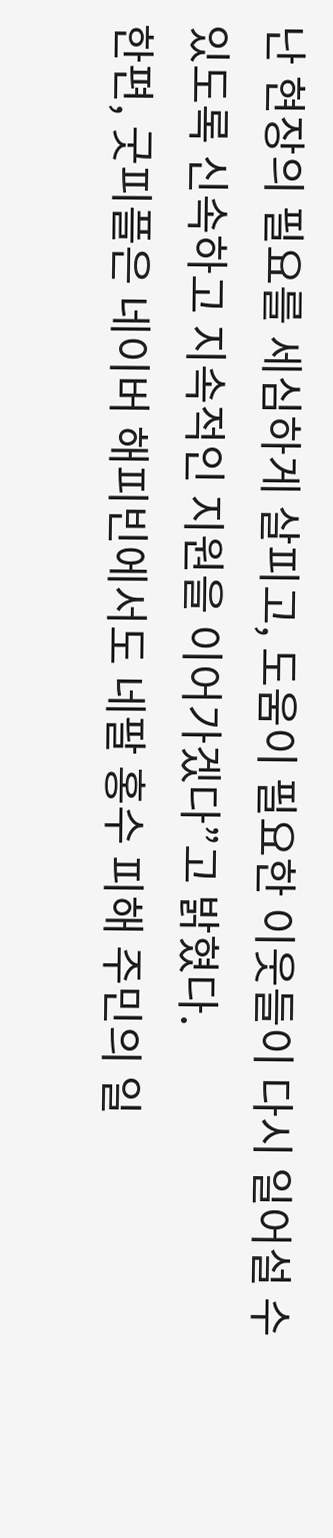난 현장의 필요를 세심하게 살피고, 도움이 필요한 이웃들이 다시 일어설 수 있도록 신속하고 지속적인 지원을 이어가겠다”고 밝혔다.
한편, 굿피플은 네이버 해피빈에서도 네팔 홍수 피해 주민의 일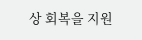상 회복을 지원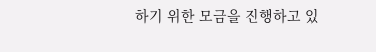하기 위한 모금을 진행하고 있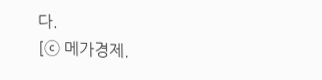다.
[ⓒ 메가경제.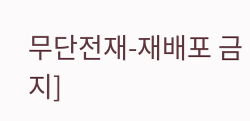무단전재-재배포 금지]